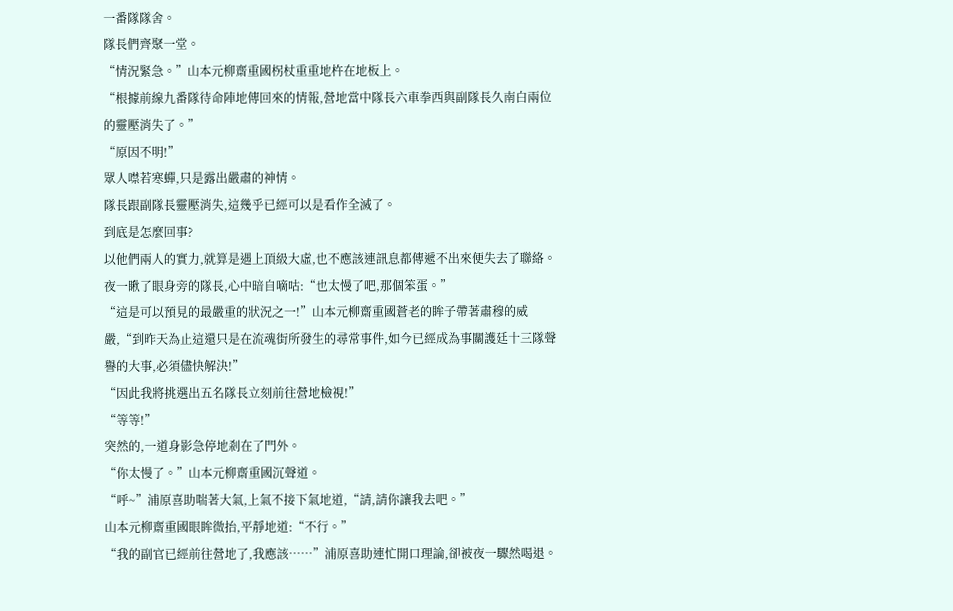一番隊隊舍。
隊長們齊聚一堂。
“情況緊急。”山本元柳齋重國柺杖重重地杵在地板上。
“根據前線九番隊待命陣地傳回來的情報,營地當中隊長六車拳西與副隊長久南白兩位的靈壓消失了。”
“原因不明!”
眾人噤若寒蟬,只是露出嚴肅的神情。
隊長跟副隊長靈壓消失,這幾乎已經可以是看作全滅了。
到底是怎麼回事?
以他們兩人的實力,就算是遇上頂級大虛,也不應該連訊息都傳遞不出來便失去了聯絡。
夜一瞅了眼身旁的隊長,心中暗自嘀咕:“也太慢了吧,那個笨蛋。”
“這是可以預見的最嚴重的狀況之一!”山本元柳齋重國蒼老的眸子帶著肅穆的威嚴,“到昨天為止這還只是在流魂街所發生的尋常事件,如今已經成為事關護廷十三隊聲譽的大事,必須儘快解決!”
“因此我將挑選出五名隊長立刻前往營地檢視!”
“等等!”
突然的,一道身影急停地剎在了門外。
“你太慢了。”山本元柳齋重國沉聲道。
“呼~”浦原喜助喘著大氣,上氣不接下氣地道,“請,請你讓我去吧。”
山本元柳齋重國眼眸微抬,平靜地道:“不行。”
“我的副官已經前往營地了,我應該……”浦原喜助連忙開口理論,卻被夜一驟然喝退。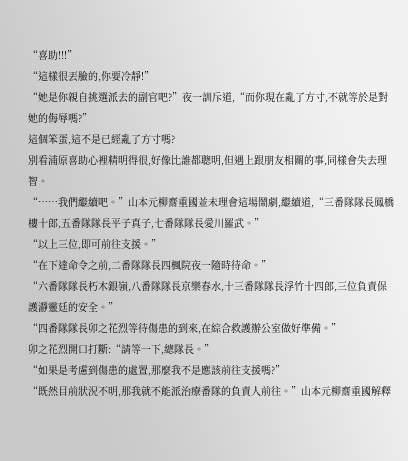“喜助!!!”
“這樣很丟臉的,你要冷靜!”
“她是你親自挑選派去的副官吧?”夜一訓斥道,“而你現在亂了方寸,不就等於是對她的侮辱嗎?”
這個笨蛋,這不是已經亂了方寸嗎?
別看浦原喜助心裡精明得很,好像比誰都聰明,但遇上跟朋友相關的事,同樣會失去理智。
“……我們繼續吧。”山本元柳齋重國並未理會這場鬧劇,繼續道,“三番隊隊長鳳橋樓十郎,五番隊隊長平子真子,七番隊隊長愛川羅武。”
“以上三位,即可前往支援。”
“在下達命令之前,二番隊隊長四楓院夜一隨時待命。”
“六番隊隊長朽木銀嶺,八番隊隊長京樂春水,十三番隊隊長浮竹十四郎,三位負責保護瀞靈廷的安全。”
“四番隊隊長卯之花烈等待傷患的到來,在綜合救護辦公室做好準備。”
卯之花烈開口打斷:“請等一下,總隊長。”
“如果是考慮到傷患的處置,那麼我不是應該前往支援嗎?”
“既然目前狀況不明,那我就不能派治療番隊的負責人前往。”山本元柳齋重國解釋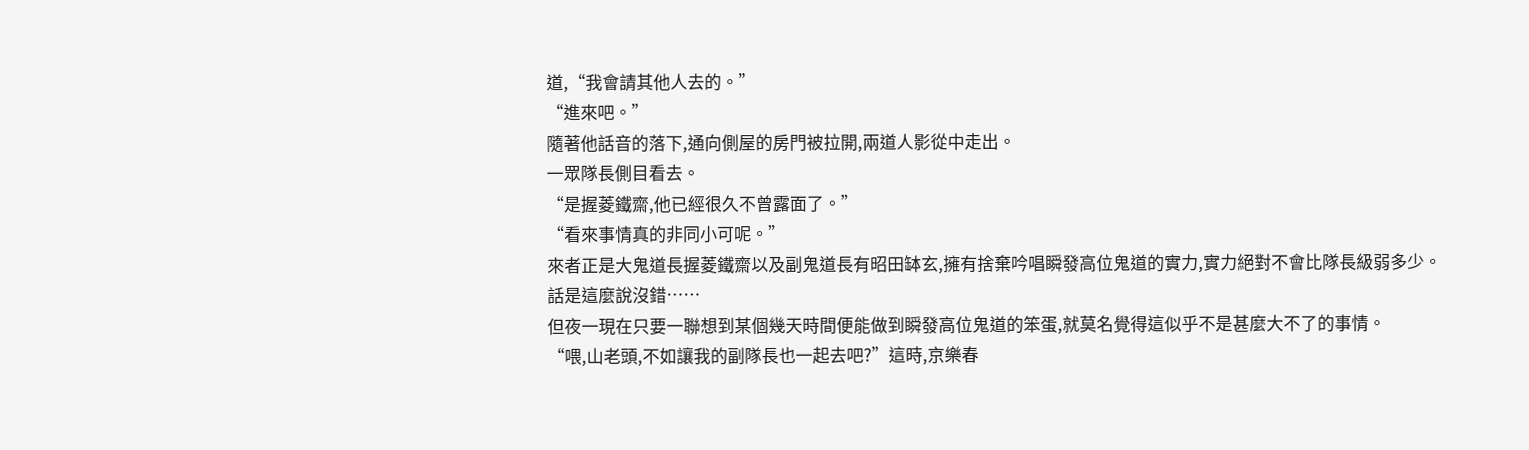道,“我會請其他人去的。”
“進來吧。”
隨著他話音的落下,通向側屋的房門被拉開,兩道人影從中走出。
一眾隊長側目看去。
“是握菱鐵齋,他已經很久不曾露面了。”
“看來事情真的非同小可呢。”
來者正是大鬼道長握菱鐵齋以及副鬼道長有昭田缽玄,擁有捨棄吟唱瞬發高位鬼道的實力,實力絕對不會比隊長級弱多少。
話是這麼說沒錯……
但夜一現在只要一聯想到某個幾天時間便能做到瞬發高位鬼道的笨蛋,就莫名覺得這似乎不是甚麼大不了的事情。
“喂,山老頭,不如讓我的副隊長也一起去吧?”這時,京樂春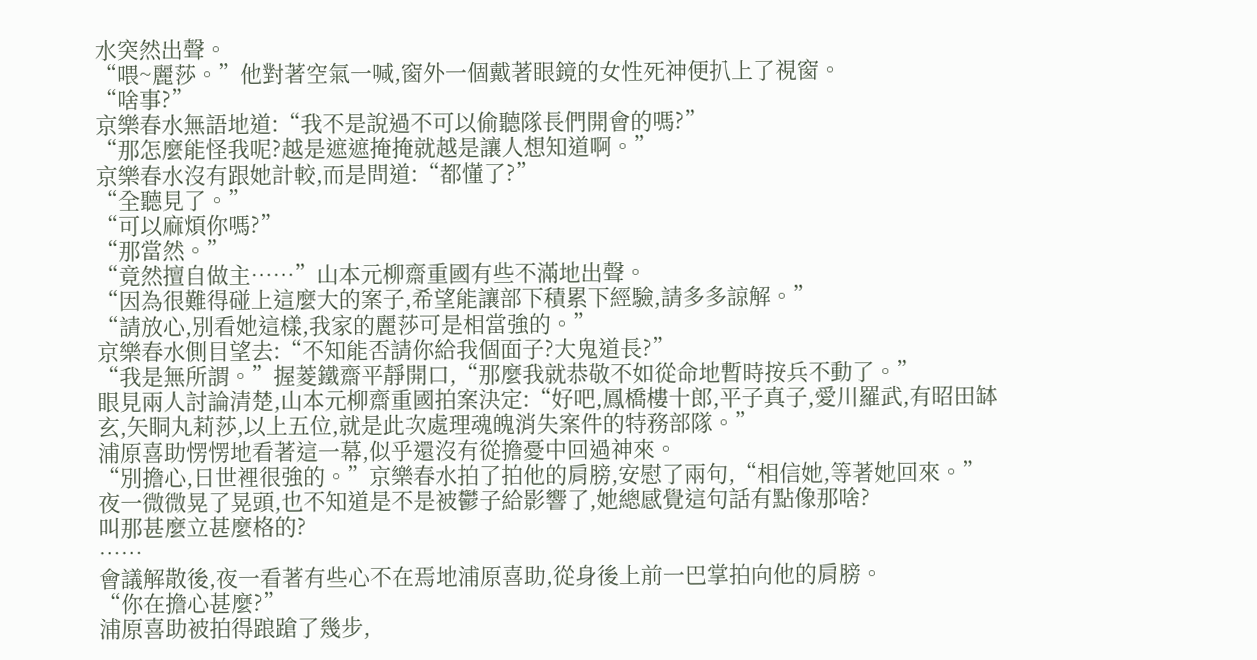水突然出聲。
“喂~麗莎。”他對著空氣一喊,窗外一個戴著眼鏡的女性死神便扒上了視窗。
“啥事?”
京樂春水無語地道:“我不是說過不可以偷聽隊長們開會的嗎?”
“那怎麼能怪我呢?越是遮遮掩掩就越是讓人想知道啊。”
京樂春水沒有跟她計較,而是問道:“都懂了?”
“全聽見了。”
“可以麻煩你嗎?”
“那當然。”
“竟然擅自做主……”山本元柳齋重國有些不滿地出聲。
“因為很難得碰上這麼大的案子,希望能讓部下積累下經驗,請多多諒解。”
“請放心,別看她這樣,我家的麗莎可是相當強的。”
京樂春水側目望去:“不知能否請你給我個面子?大鬼道長?”
“我是無所謂。”握菱鐵齋平靜開口,“那麼我就恭敬不如從命地暫時按兵不動了。”
眼見兩人討論清楚,山本元柳齋重國拍案決定:“好吧,鳳橋樓十郎,平子真子,愛川羅武,有昭田缽玄,矢眮丸莉莎,以上五位,就是此次處理魂魄消失案件的特務部隊。”
浦原喜助愣愣地看著這一幕,似乎還沒有從擔憂中回過神來。
“別擔心,日世裡很強的。”京樂春水拍了拍他的肩膀,安慰了兩句,“相信她,等著她回來。”
夜一微微晃了晃頭,也不知道是不是被鬱子給影響了,她總感覺這句話有點像那啥?
叫那甚麼立甚麼格的?
……
會議解散後,夜一看著有些心不在焉地浦原喜助,從身後上前一巴掌拍向他的肩膀。
“你在擔心甚麼?”
浦原喜助被拍得踉蹌了幾步,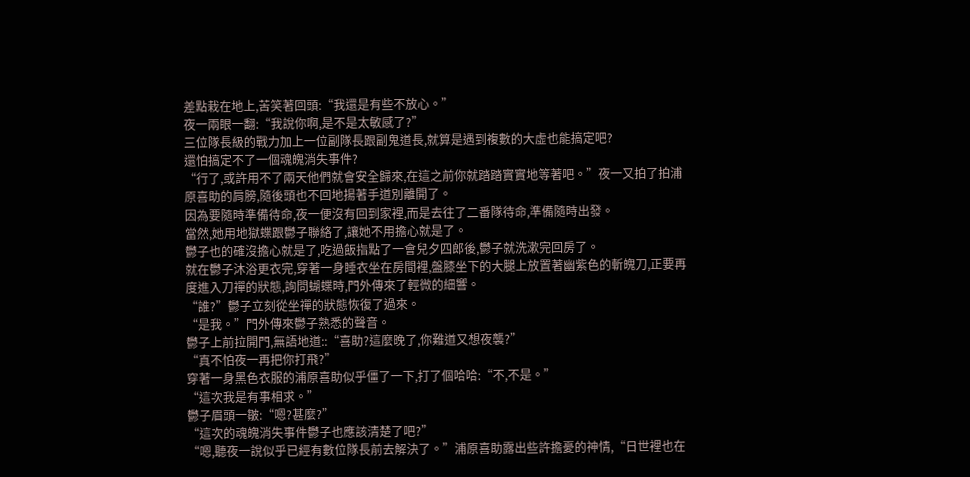差點栽在地上,苦笑著回頭:“我還是有些不放心。”
夜一兩眼一翻:“我說你啊,是不是太敏感了?”
三位隊長級的戰力加上一位副隊長跟副鬼道長,就算是遇到複數的大虛也能搞定吧?
還怕搞定不了一個魂魄消失事件?
“行了,或許用不了兩天他們就會安全歸來,在這之前你就踏踏實實地等著吧。”夜一又拍了拍浦原喜助的肩膀,隨後頭也不回地揚著手道別離開了。
因為要隨時準備待命,夜一便沒有回到家裡,而是去往了二番隊待命,準備隨時出發。
當然,她用地獄蝶跟鬱子聯絡了,讓她不用擔心就是了。
鬱子也的確沒擔心就是了,吃過飯指點了一會兒夕四郎後,鬱子就洗漱完回房了。
就在鬱子沐浴更衣完,穿著一身睡衣坐在房間裡,盤膝坐下的大腿上放置著幽紫色的斬魄刀,正要再度進入刀禪的狀態,詢問蝴蝶時,門外傳來了輕微的細響。
“誰?”鬱子立刻從坐禪的狀態恢復了過來。
“是我。”門外傳來鬱子熟悉的聲音。
鬱子上前拉開門,無語地道::“喜助?這麼晚了,你難道又想夜襲?”
“真不怕夜一再把你打飛?”
穿著一身黑色衣服的浦原喜助似乎僵了一下,打了個哈哈:“不,不是。”
“這次我是有事相求。”
鬱子眉頭一皺:“嗯?甚麼?”
“這次的魂魄消失事件鬱子也應該清楚了吧?”
“嗯,聽夜一說似乎已經有數位隊長前去解決了。”浦原喜助露出些許擔憂的神情,“日世裡也在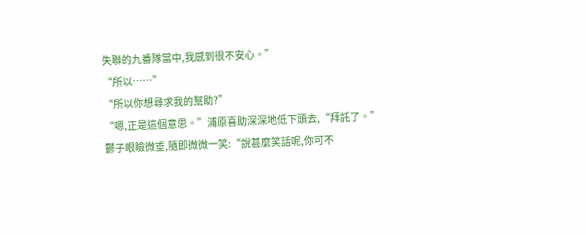失聯的九番隊當中,我感到很不安心。”
“所以……”
“所以你想尋求我的幫助?”
“嗯,正是這個意思。”浦原喜助深深地低下頭去,“拜託了。”
鬱子眼瞼微垂,隨即微微一笑:“說甚麼笑話呢,你可不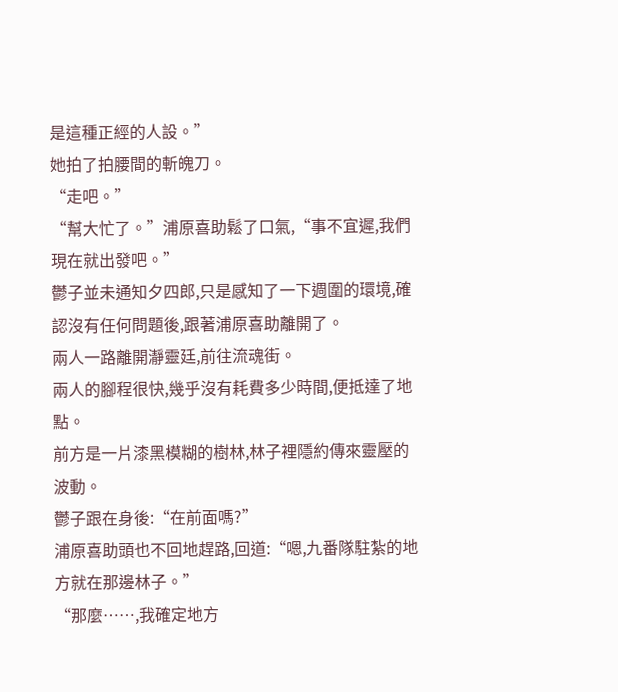是這種正經的人設。”
她拍了拍腰間的斬魄刀。
“走吧。”
“幫大忙了。”浦原喜助鬆了口氣,“事不宜遲,我們現在就出發吧。”
鬱子並未通知夕四郎,只是感知了一下週圍的環境,確認沒有任何問題後,跟著浦原喜助離開了。
兩人一路離開瀞靈廷,前往流魂街。
兩人的腳程很快,幾乎沒有耗費多少時間,便抵達了地點。
前方是一片漆黑模糊的樹林,林子裡隱約傳來靈壓的波動。
鬱子跟在身後:“在前面嗎?”
浦原喜助頭也不回地趕路,回道:“嗯,九番隊駐紮的地方就在那邊林子。”
“那麼……,我確定地方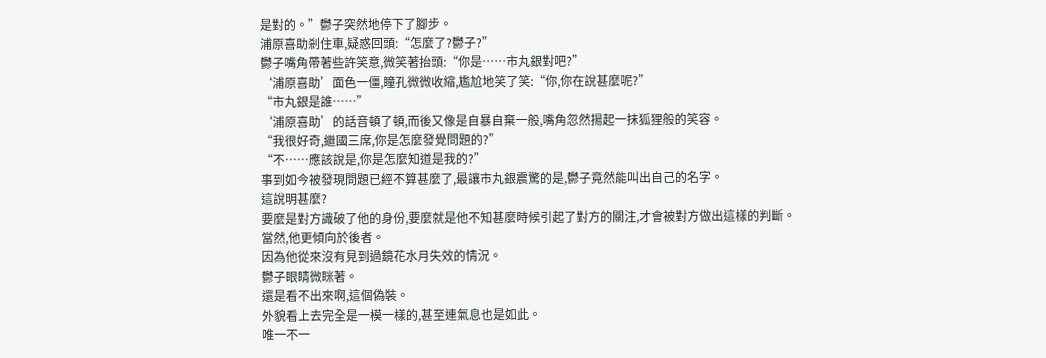是對的。”鬱子突然地停下了腳步。
浦原喜助剎住車,疑惑回頭:“怎麼了?鬱子?”
鬱子嘴角帶著些許笑意,微笑著抬頭:“你是……市丸銀對吧?”
‘浦原喜助’面色一僵,瞳孔微微收縮,尷尬地笑了笑:“你,你在說甚麼呢?”
“市丸銀是誰……”
‘浦原喜助’的話音頓了頓,而後又像是自暴自棄一般,嘴角忽然揚起一抹狐狸般的笑容。
“我很好奇,繼國三席,你是怎麼發覺問題的?”
“不……應該說是,你是怎麼知道是我的?”
事到如今被發現問題已經不算甚麼了,最讓市丸銀震驚的是,鬱子竟然能叫出自己的名字。
這說明甚麼?
要麼是對方識破了他的身份,要麼就是他不知甚麼時候引起了對方的關注,才會被對方做出這樣的判斷。
當然,他更傾向於後者。
因為他從來沒有見到過鏡花水月失效的情況。
鬱子眼睛微眯著。
還是看不出來啊,這個偽裝。
外貌看上去完全是一模一樣的,甚至連氣息也是如此。
唯一不一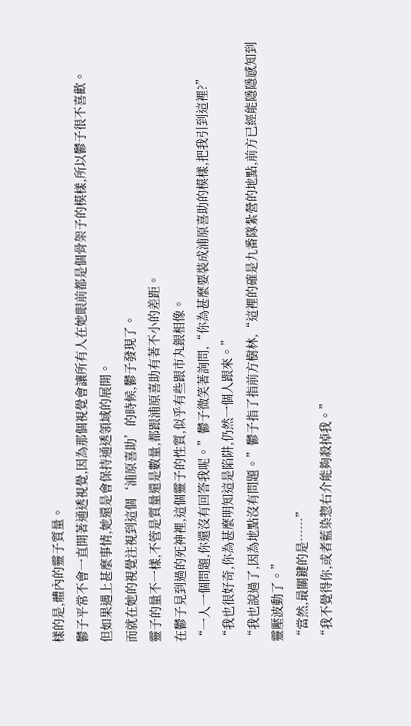樣的是,體內的靈子質量。
鬱子平常不會一直開著通透視覺,因為那個視覺會讓所有人在她眼前都是個骨架子的模樣,所以鬱子很不喜歡。
但如果遇上甚麼事情,她還是會保持通透領域的展開。
而就在她的視覺注視到這個‘浦原喜助’的時候,鬱子發現了。
靈子的量不一樣,不管是質量還是數量,都跟浦原喜助有著不小的差距。
在鬱子見到過的死神裡,這個靈子的性質,似乎有些跟市丸銀相像。
“一人一個問題,你還沒有回答我呢。”鬱子微笑著詢問,“你為甚麼要裝成浦原喜助的模樣,把我引到這裡?”
“我也很好奇,你為甚麼明知這是陷阱,仍然一個人跟來。”
“我也說過了,因為地點沒有問題。”鬱子指了指前方樹林,“這裡的確是九番隊紮營的地點,前方已經能隱隱感知到靈壓波動了。”
“當然,最關鍵的是……”
“我不覺得你,或者藍染惣右介能夠殺掉我。”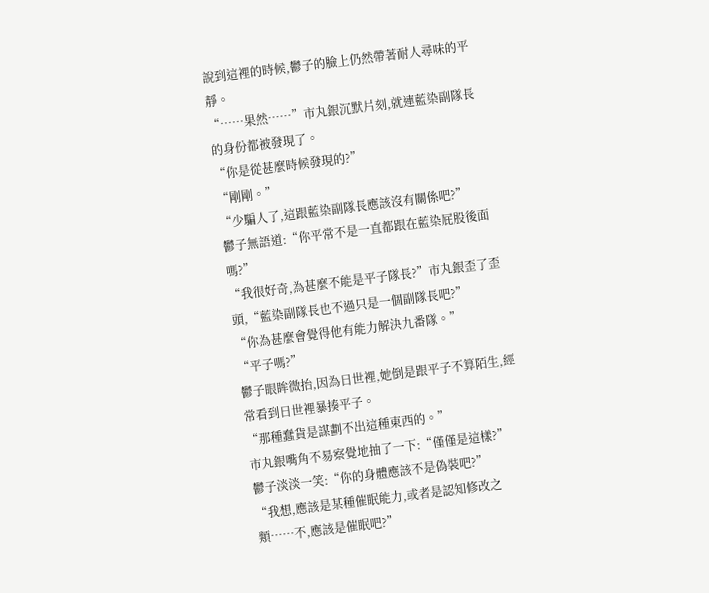說到這裡的時候,鬱子的臉上仍然帶著耐人尋味的平靜。
“……果然……”市丸銀沉默片刻,就連藍染副隊長的身份都被發現了。
“你是從甚麼時候發現的?”
“剛剛。”
“少騙人了,這跟藍染副隊長應該沒有關係吧?”
鬱子無語道:“你平常不是一直都跟在藍染屁股後面嗎?”
“我很好奇,為甚麼不能是平子隊長?”市丸銀歪了歪頭,“藍染副隊長也不過只是一個副隊長吧?”
“你為甚麼會覺得他有能力解決九番隊。”
“平子嗎?”
鬱子眼眸微抬,因為日世裡,她倒是跟平子不算陌生,經常看到日世裡暴揍平子。
“那種蠢貨是謀劃不出這種東西的。”
市丸銀嘴角不易察覺地抽了一下:“僅僅是這樣?”
鬱子淡淡一笑:“你的身體應該不是偽裝吧?”
“我想,應該是某種催眠能力,或者是認知修改之類……不,應該是催眠吧?”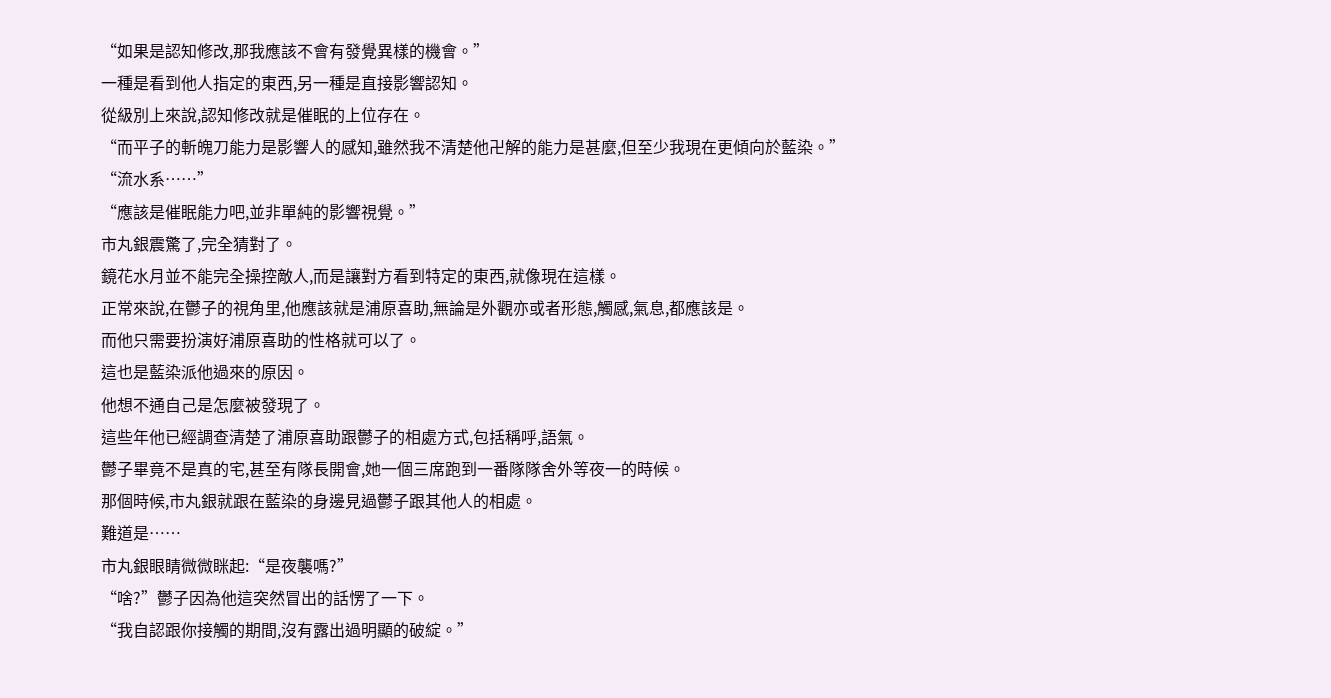“如果是認知修改,那我應該不會有發覺異樣的機會。”
一種是看到他人指定的東西,另一種是直接影響認知。
從級別上來說,認知修改就是催眠的上位存在。
“而平子的斬魄刀能力是影響人的感知,雖然我不清楚他卍解的能力是甚麼,但至少我現在更傾向於藍染。”
“流水系……”
“應該是催眠能力吧,並非單純的影響視覺。”
市丸銀震驚了,完全猜對了。
鏡花水月並不能完全操控敵人,而是讓對方看到特定的東西,就像現在這樣。
正常來說,在鬱子的視角里,他應該就是浦原喜助,無論是外觀亦或者形態,觸感,氣息,都應該是。
而他只需要扮演好浦原喜助的性格就可以了。
這也是藍染派他過來的原因。
他想不通自己是怎麼被發現了。
這些年他已經調查清楚了浦原喜助跟鬱子的相處方式,包括稱呼,語氣。
鬱子畢竟不是真的宅,甚至有隊長開會,她一個三席跑到一番隊隊舍外等夜一的時候。
那個時候,市丸銀就跟在藍染的身邊見過鬱子跟其他人的相處。
難道是……
市丸銀眼睛微微眯起:“是夜襲嗎?”
“啥?”鬱子因為他這突然冒出的話愣了一下。
“我自認跟你接觸的期間,沒有露出過明顯的破綻。”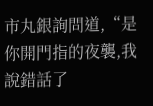市丸銀詢問道,“是你開門指的夜襲,我說錯話了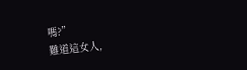嗎?”
難道這女人,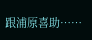跟浦原喜助……